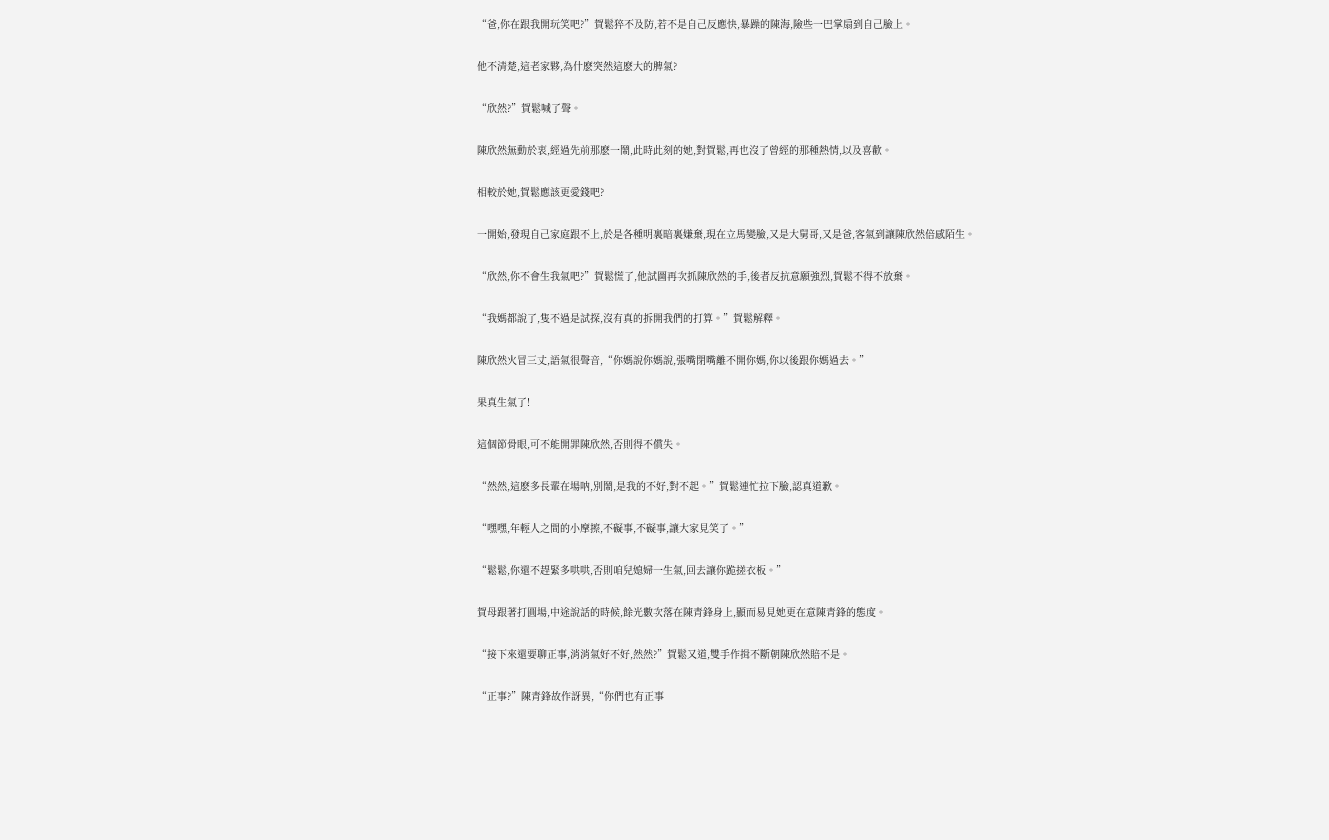“爸,你在跟我開玩笑吧?”賀鬆猝不及防,若不是自己反應快,暴躁的陳海,險些一巴掌扇到自己臉上。

他不清楚,這老家夥,為什麽突然這麽大的脾氣?

“欣然?”賀鬆喊了聲。

陳欣然無動於衷,經過先前那麽一鬧,此時此刻的她,對賀鬆,再也沒了曾經的那種熱情,以及喜歡。

相較於她,賀鬆應該更愛錢吧?

一開始,發現自己家庭跟不上,於是各種明裏暗裏嫌棄,現在立馬變臉,又是大舅哥,又是爸,客氣到讓陳欣然倍感陌生。

“欣然,你不會生我氣吧?”賀鬆慌了,他試圖再次抓陳欣然的手,後者反抗意願強烈,賀鬆不得不放棄。

“我媽都說了,隻不過是試探,沒有真的拆開我們的打算。”賀鬆解釋。

陳欣然火冒三丈,語氣很聲音,“你媽說你媽說,張嘴閉嘴離不開你媽,你以後跟你媽過去。”

果真生氣了!

這個節骨眼,可不能開罪陳欣然,否則得不償失。

“然然,這麽多長輩在場呐,別鬧,是我的不好,對不起。”賀鬆連忙拉下臉,認真道歉。

“嘿嘿,年輕人之間的小摩擦,不礙事,不礙事,讓大家見笑了。”

“鬆鬆,你還不趕緊多哄哄,否則咱兒媳婦一生氣,回去讓你跪搓衣板。”

賀母跟著打圓場,中途說話的時候,餘光數次落在陳青鋒身上,顯而易見她更在意陳青鋒的態度。

“接下來還要聊正事,消消氣好不好,然然?”賀鬆又道,雙手作揖不斷朝陳欣然賠不是。

“正事?”陳青鋒故作訝異,“你們也有正事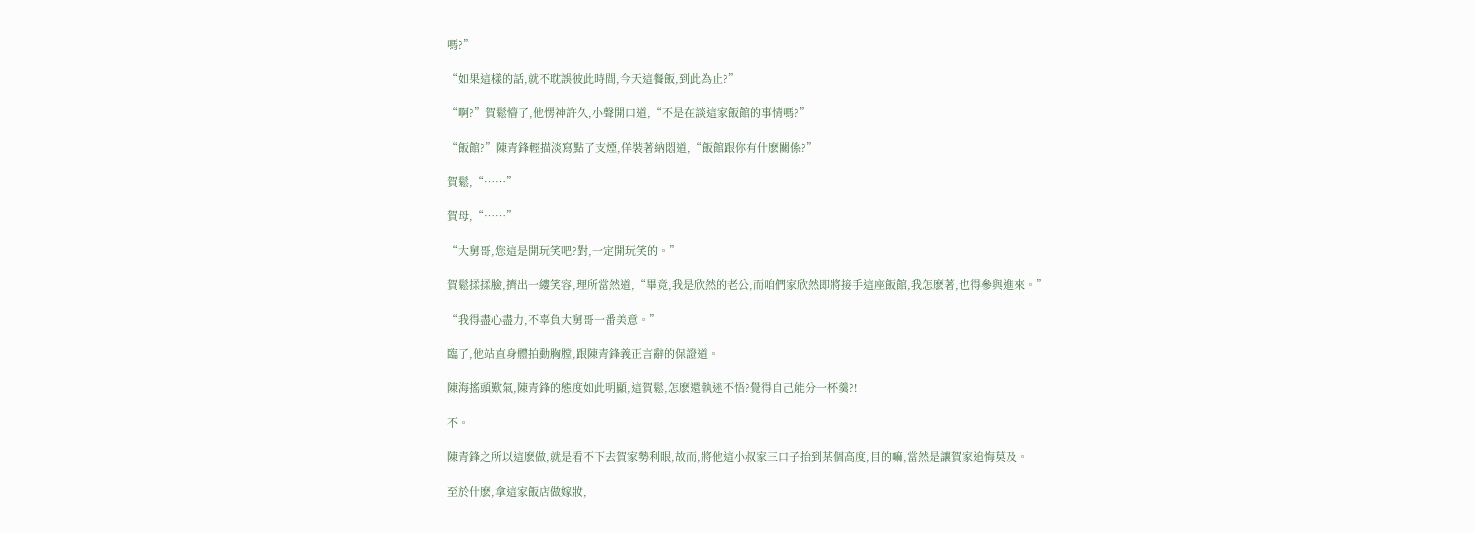嗎?”

“如果這樣的話,就不耽誤彼此時間,今天這餐飯,到此為止?”

“啊?”賀鬆懵了,他愣神許久,小聲開口道,“不是在談這家飯館的事情嗎?”

“飯館?”陳青鋒輕描淡寫點了支煙,佯裝著納悶道,“飯館跟你有什麽關係?”

賀鬆,“……”

賀母,“……”

“大舅哥,您這是開玩笑吧?對,一定開玩笑的。”

賀鬆揉揉臉,擠出一縷笑容,理所當然道,“畢竟,我是欣然的老公,而咱們家欣然即將接手這座飯館,我怎麽著,也得參與進來。”

“我得盡心盡力,不辜負大舅哥一番美意。”

臨了,他站直身體拍動胸膛,跟陳青鋒義正言辭的保證道。

陳海搖頭歎氣,陳青鋒的態度如此明顯,這賀鬆,怎麽還執迷不悟?覺得自己能分一杯羹?!

不。

陳青鋒之所以這麽做,就是看不下去賀家勢利眼,故而,將他這小叔家三口子抬到某個高度,目的嘛,當然是讓賀家追悔莫及。

至於什麽,拿這家飯店做嫁妝,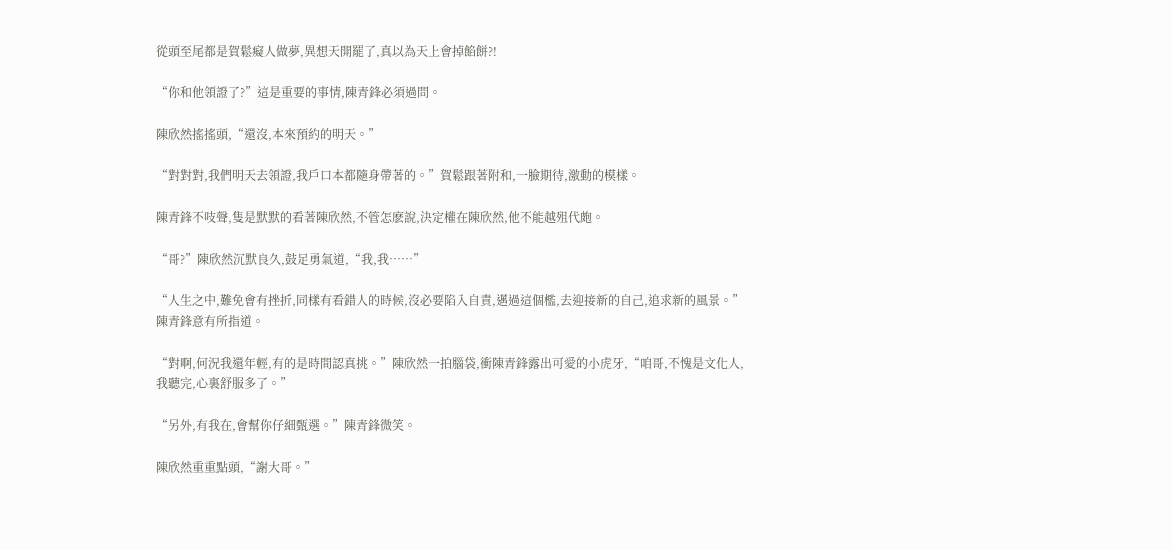從頭至尾都是賀鬆癡人做夢,異想天開罷了,真以為天上會掉餡餅?!

“你和他領證了?”這是重要的事情,陳青鋒必須過問。

陳欣然搖搖頭,“還沒,本來預約的明天。”

“對對對,我們明天去領證,我戶口本都隨身帶著的。”賀鬆跟著附和,一臉期待,激動的模樣。

陳青鋒不吱聲,隻是默默的看著陳欣然,不管怎麽說,決定權在陳欣然,他不能越殂代皰。

“哥?”陳欣然沉默良久,鼓足勇氣道,“我,我……”

“人生之中,難免會有挫折,同樣有看錯人的時候,沒必要陷入自責,邁過這個檻,去迎接新的自己,追求新的風景。”陳青鋒意有所指道。

“對啊,何況我還年輕,有的是時間認真挑。”陳欣然一拍腦袋,衝陳青鋒露出可愛的小虎牙,“咱哥,不愧是文化人,我聽完,心裏舒服多了。”

“另外,有我在,會幫你仔細甄選。”陳青鋒微笑。

陳欣然重重點頭,“謝大哥。”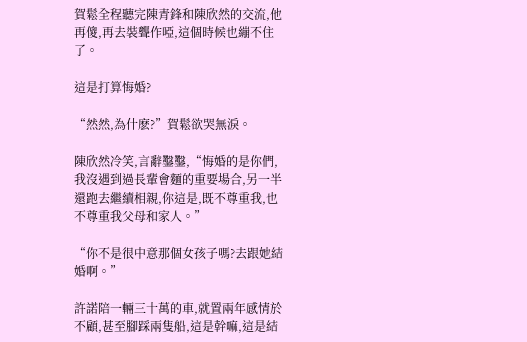賀鬆全程聽完陳青鋒和陳欣然的交流,他再傻,再去裝聾作啞,這個時候也繃不住了。

這是打算悔婚?

“然然,為什麽?”賀鬆欲哭無淚。

陳欣然冷笑,言辭鑿鑿,“悔婚的是你們,我沒遇到過長輩會麵的重要場合,另一半還跑去繼續相親,你這是,既不尊重我,也不尊重我父母和家人。”

“你不是很中意那個女孩子嗎?去跟她結婚啊。”

許諾陪一輛三十萬的車,就置兩年感情於不顧,甚至腳踩兩隻船,這是幹嘛,這是結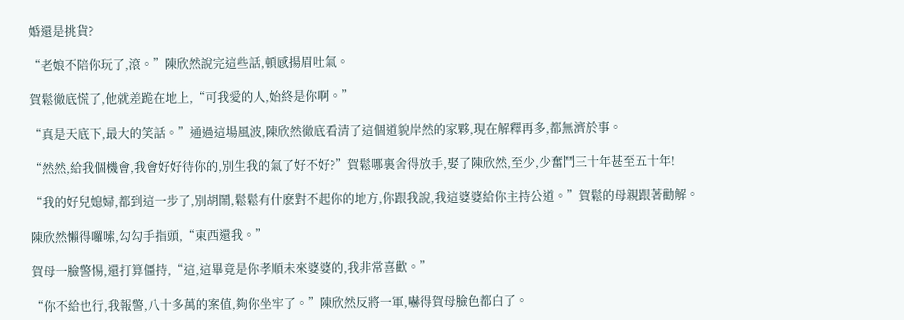婚還是挑貨?

“老娘不陪你玩了,滾。”陳欣然說完這些話,頓感揚眉吐氣。

賀鬆徹底慌了,他就差跪在地上,“可我愛的人,始終是你啊。”

“真是天底下,最大的笑話。”通過這場風波,陳欣然徹底看清了這個道貌岸然的家夥,現在解釋再多,都無濟於事。

“然然,給我個機會,我會好好待你的,別生我的氣了好不好?”賀鬆哪裏舍得放手,娶了陳欣然,至少,少奮鬥三十年甚至五十年!

“我的好兒媳婦,都到這一步了,別胡鬧,鬆鬆有什麽對不起你的地方,你跟我說,我這婆婆給你主持公道。”賀鬆的母親跟著勸解。

陳欣然懶得囉嗦,勾勾手指頭,“東西還我。”

賀母一臉警惕,還打算僵持,“這,這畢竟是你孝順未來婆婆的,我非常喜歡。”

“你不給也行,我報警,八十多萬的案值,夠你坐牢了。”陳欣然反將一軍,嚇得賀母臉色都白了。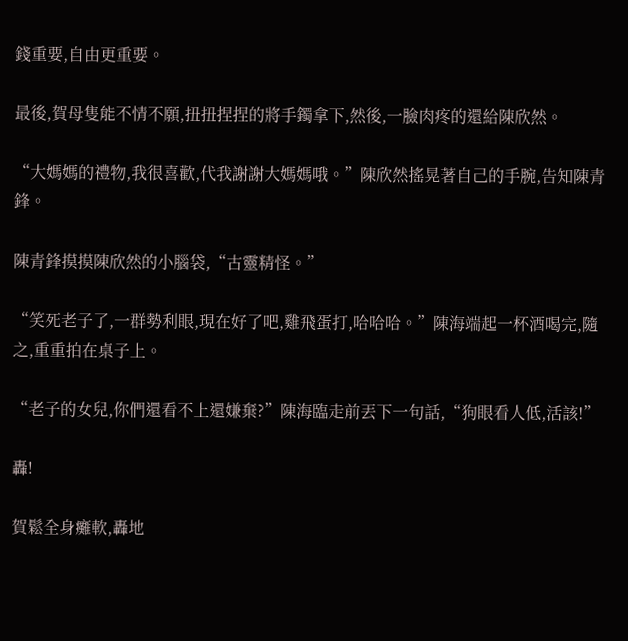錢重要,自由更重要。

最後,賀母隻能不情不願,扭扭捏捏的將手鐲拿下,然後,一臉肉疼的還給陳欣然。

“大媽媽的禮物,我很喜歡,代我謝謝大媽媽哦。”陳欣然搖晃著自己的手腕,告知陳青鋒。

陳青鋒摸摸陳欣然的小腦袋,“古靈精怪。”

“笑死老子了,一群勢利眼,現在好了吧,雞飛蛋打,哈哈哈。”陳海端起一杯酒喝完,隨之,重重拍在桌子上。

“老子的女兒,你們還看不上還嫌棄?”陳海臨走前丟下一句話,“狗眼看人低,活該!”

轟!

賀鬆全身癱軟,轟地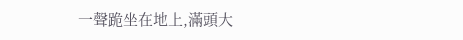一聲跪坐在地上,滿頭大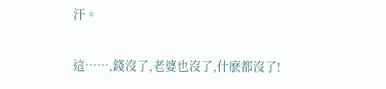汗。

這……,錢沒了,老婆也沒了,什麽都沒了!